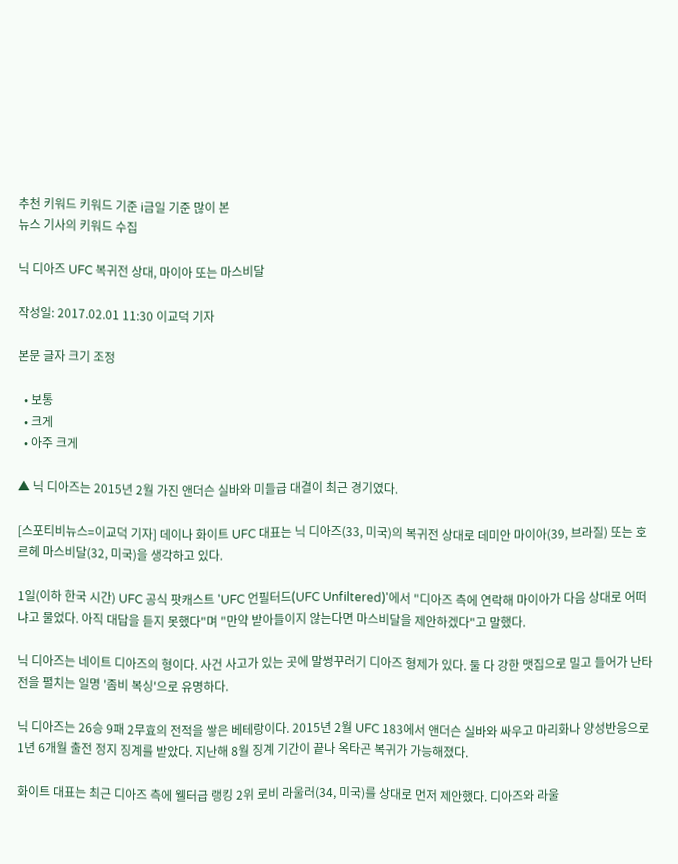추천 키워드 키워드 기준 i금일 기준 많이 본
뉴스 기사의 키워드 수집

닉 디아즈 UFC 복귀전 상대, 마이아 또는 마스비달

작성일: 2017.02.01 11:30 이교덕 기자

본문 글자 크기 조정

  • 보통
  • 크게
  • 아주 크게

▲ 닉 디아즈는 2015년 2월 가진 앤더슨 실바와 미들급 대결이 최근 경기였다.

[스포티비뉴스=이교덕 기자] 데이나 화이트 UFC 대표는 닉 디아즈(33, 미국)의 복귀전 상대로 데미안 마이아(39, 브라질) 또는 호르헤 마스비달(32, 미국)을 생각하고 있다.

1일(이하 한국 시간) UFC 공식 팟캐스트 'UFC 언필터드(UFC Unfiltered)'에서 "디아즈 측에 연락해 마이아가 다음 상대로 어떠냐고 물었다. 아직 대답을 듣지 못했다"며 "만약 받아들이지 않는다면 마스비달을 제안하겠다"고 말했다.

닉 디아즈는 네이트 디아즈의 형이다. 사건 사고가 있는 곳에 말썽꾸러기 디아즈 형제가 있다. 둘 다 강한 맷집으로 밀고 들어가 난타전을 펼치는 일명 '좀비 복싱'으로 유명하다.

닉 디아즈는 26승 9패 2무효의 전적을 쌓은 베테랑이다. 2015년 2월 UFC 183에서 앤더슨 실바와 싸우고 마리화나 양성반응으로 1년 6개월 출전 정지 징계를 받았다. 지난해 8월 징계 기간이 끝나 옥타곤 복귀가 가능해졌다.

화이트 대표는 최근 디아즈 측에 웰터급 랭킹 2위 로비 라울러(34, 미국)를 상대로 먼저 제안했다. 디아즈와 라울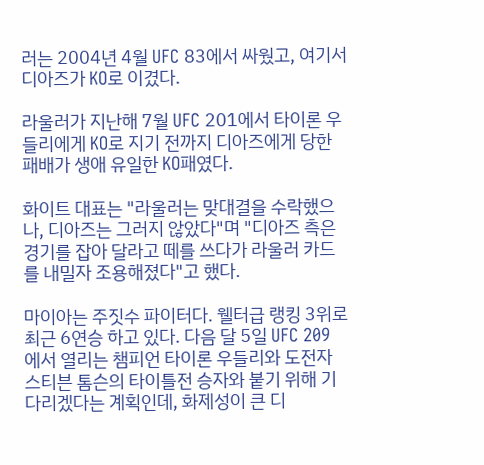러는 2004년 4월 UFC 83에서 싸웠고, 여기서 디아즈가 KO로 이겼다.

라울러가 지난해 7월 UFC 201에서 타이론 우들리에게 KO로 지기 전까지 디아즈에게 당한 패배가 생애 유일한 KO패였다.

화이트 대표는 "라울러는 맞대결을 수락했으나, 디아즈는 그러지 않았다"며 "디아즈 측은 경기를 잡아 달라고 떼를 쓰다가 라울러 카드를 내밀자 조용해졌다"고 했다.

마이아는 주짓수 파이터다. 웰터급 랭킹 3위로 최근 6연승 하고 있다. 다음 달 5일 UFC 209에서 열리는 챔피언 타이론 우들리와 도전자 스티븐 톰슨의 타이틀전 승자와 붙기 위해 기다리겠다는 계획인데, 화제성이 큰 디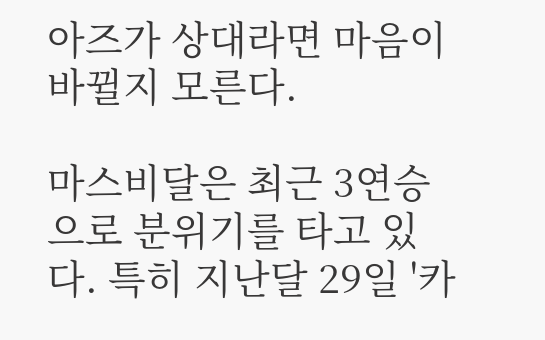아즈가 상대라면 마음이 바뀔지 모른다.

마스비달은 최근 3연승으로 분위기를 타고 있다. 특히 지난달 29일 '카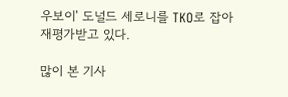우보이' 도널드 세로니를 TKO로 잡아 재평가받고 있다.

많이 본 기사